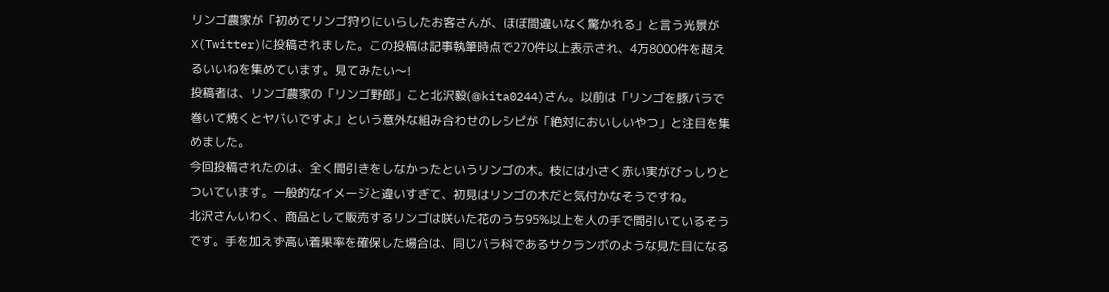リンゴ農家が「初めてリンゴ狩りにいらしたお客さんが、ほぼ間違いなく驚かれる」と言う光景がX(Twitter)に投稿されました。この投稿は記事執筆時点で270件以上表示され、4万8000件を超えるいいねを集めています。見てみたい〜!
投稿者は、リンゴ農家の「リンゴ野郎」こと北沢毅(@kita0244)さん。以前は「リンゴを豚バラで巻いて焼くとヤバいですよ」という意外な組み合わせのレシピが「絶対においしいやつ」と注目を集めました。
今回投稿されたのは、全く間引きをしなかったというリンゴの木。枝には小さく赤い実がびっしりとついています。一般的なイメージと違いすぎて、初見はリンゴの木だと気付かなそうですね。
北沢さんいわく、商品として販売するリンゴは咲いた花のうち95%以上を人の手で間引いているそうです。手を加えず高い着果率を確保した場合は、同じバラ科であるサクランボのような見た目になる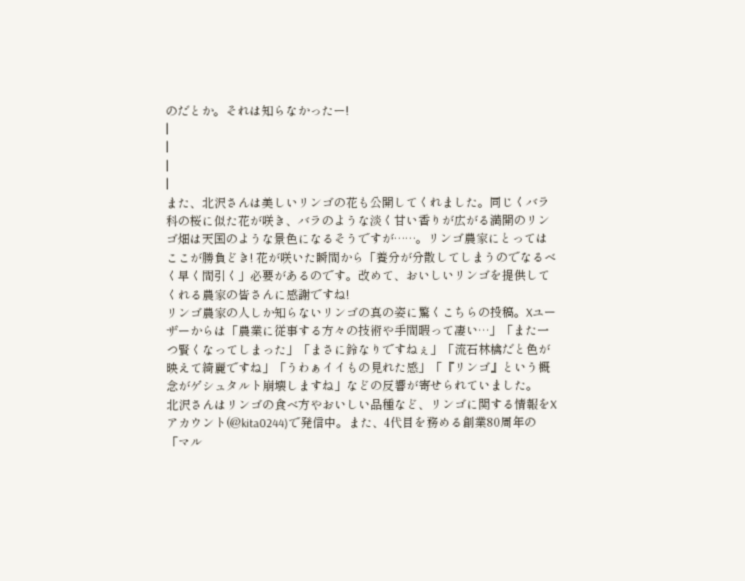のだとか。それは知らなかったー!
|
|
|
|
また、北沢さんは美しいリンゴの花も公開してくれました。同じくバラ科の桜に似た花が咲き、バラのような淡く甘い香りが広がる満開のリンゴ畑は天国のような景色になるそうですが……。リンゴ農家にとってはここが勝負どき! 花が咲いた瞬間から「養分が分散してしまうのでなるべく早く間引く」必要があるのです。改めて、おいしいリンゴを提供してくれる農家の皆さんに感謝ですね!
リンゴ農家の人しか知らないリンゴの真の姿に驚くこちらの投稿。Xユーザーからは「農業に従事する方々の技術や手間暇って凄い…」「また一つ賢くなってしまった」「まさに鈴なりですねぇ」「流石林檎だと色が映えて綺麗ですね」「うわぁイイもの見れた感」「『リンゴ』という概念がゲシュタルト崩壊しますね」などの反響が寄せられていました。
北沢さんはリンゴの食べ方やおいしい品種など、リンゴに関する情報をXアカウント(@kita0244)で発信中。また、4代目を務める創業80周年の「マル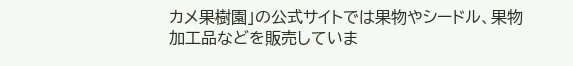カメ果樹園」の公式サイトでは果物やシードル、果物加工品などを販売していま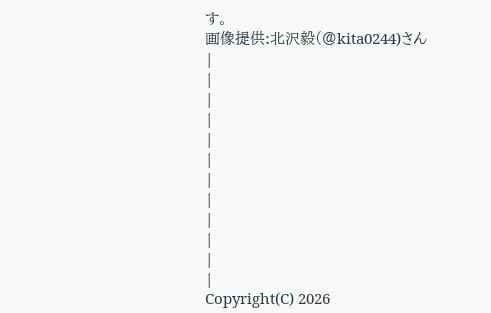す。
画像提供:北沢毅(@kita0244)さん
|
|
|
|
|
|
|
|
|
|
|
|
Copyright(C) 2026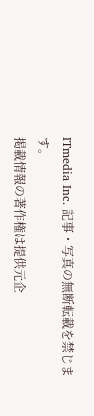ITmedia Inc. 記事・写真の無断転載を禁じます。
掲載情報の著作権は提供元企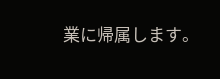業に帰属します。